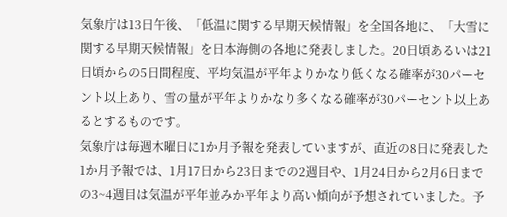気象庁は13日午後、「低温に関する早期天候情報」を全国各地に、「大雪に関する早期天候情報」を日本海側の各地に発表しました。20日頃あるいは21日頃からの5日間程度、平均気温が平年よりかなり低くなる確率が30パーセント以上あり、雪の量が平年よりかなり多くなる確率が30パーセント以上あるとするものです。
気象庁は毎週木曜日に1か月予報を発表していますが、直近の8日に発表した1か月予報では、1月17日から23日までの2週目や、1月24日から2月6日までの3~4週目は気温が平年並みか平年より高い傾向が予想されていました。予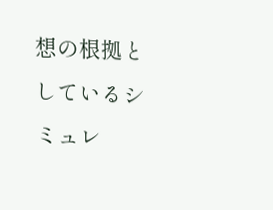想の根拠としているシミュレ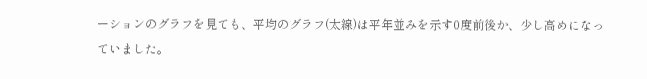ーションのグラフを見ても、平均のグラフ(太線)は平年並みを示す0度前後か、少し高めになっていました。